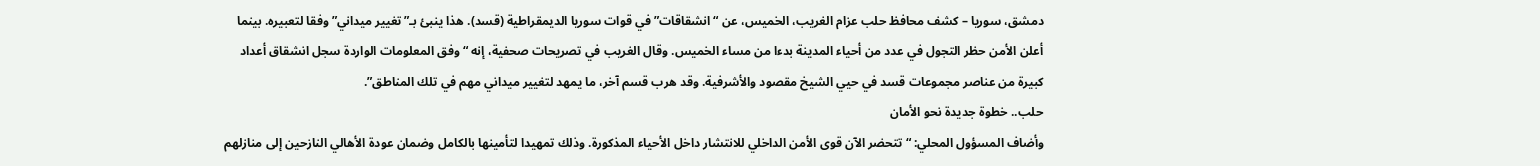دمشق، سوريا – كشف محافظ حلب عزام الغريب، الخميس، عن “انشقاقات” في قوات سوريا الديمقراطية (قسد). هذا ينبئ بـ”تغيير ميداني” وفقا لتعبيره. بينما أعلن الأمن حظر التجول في عدد من أحياء المدينة بدءا من مساء الخميس. وقال الغريب في تصريحات صحفية، إنه “وفق المعلومات الواردة سجل انشقاق أعداد كبيرة من عناصر مجموعات قسد في حيي الشيخ مقصود والأشرفية. وقد هرب قسم آخر، ما يمهد لتغيير ميداني مهم في تلك المناطق”.
حلب.. خطوة جديدة نحو الأمان
وأضاف المسؤول المحلي: “تتحضر الآن قوى الأمن الداخلي للانتشار داخل الأحياء المذكورة. وذلك تمهيدا لتأمينها بالكامل وضمان عودة الأهالي النازحين إلى منازلهم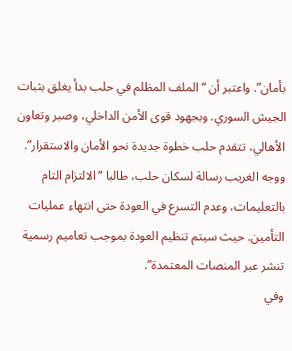بأمان”. واعتبر أن “الملف المظلم في حلب بدأ يغلق بثبات الجيش السوري. وبجهود قوى الأمن الداخلي، وصبر وتعاون الأهالي، تتقدم حلب خطوة جديدة نحو الأمان والاستقرار”. ووجه الغريب رسالة لسكان حلب، طالبا “الالتزام التام بالتعليمات، وعدم التسرع في العودة حتى انتهاء عمليات التأمين. حيث سيتم تنظيم العودة بموجب تعاميم رسمية تنشر عبر المنصات المعتمدة”.
وفي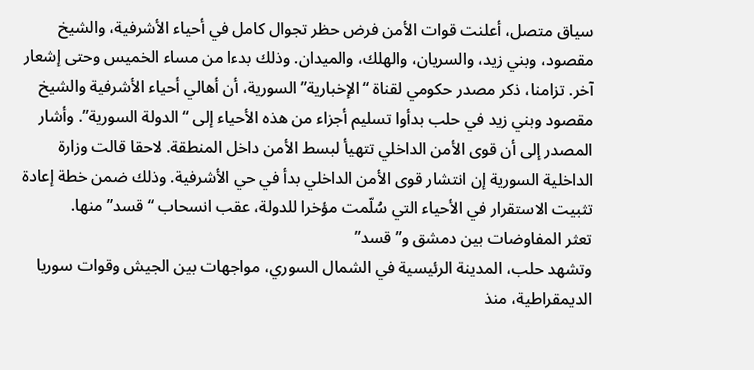سياق متصل، أعلنت قوات الأمن فرض حظر تجوال كامل في أحياء الأشرفية، والشيخ مقصود، وبني زيد، والسريان، والهلك، والميدان. وذلك بدءا من مساء الخميس وحتى إشعار آخر. تزامنا، ذكر مصدر حكومي لقناة “الإخبارية” السورية، أن أهالي أحياء الأشرفية والشيخ مقصود وبني زيد في حلب بدأوا تسليم أجزاء من هذه الأحياء إلى “الدولة السورية”. وأشار المصدر إلى أن قوى الأمن الداخلي تتهيأ لبسط الأمن داخل المنطقة. لاحقا قالت وزارة الداخلية السورية إن انتشار قوى الأمن الداخلي بدأ في حي الأشرفية. وذلك ضمن خطة إعادة تثبيت الاستقرار في الأحياء التي سُلّمت مؤخرا للدولة، عقب انسحاب “قسد” منها.
تعثر المفاوضات بين دمشق و”قسد”
وتشهد حلب، المدينة الرئيسية في الشمال السوري، مواجهات بين الجيش وقوات سوريا الديمقراطية، منذ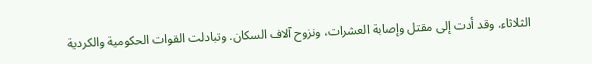الثلاثاء. وقد أدت إلى مقتل وإصابة العشرات، ونزوح آلاف السكان. وتبادلت القوات الحكومية والكردية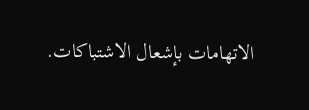الاتهامات بإشعال الاشتباكات.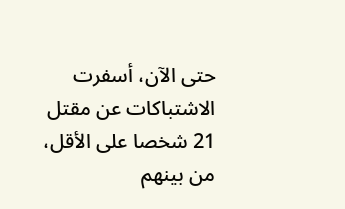حتى الآن، أسفرت الاشتباكات عن مقتل 21 شخصا على الأقل، من بينهم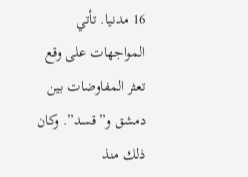16 مدنيا. تأتي المواجهات على وقع تعثر المفاوضات بين دمشق و”قسد”. وكان ذلك منذ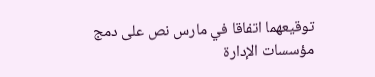توقيعهما اتفاقا في مارس نص على دمج مؤسسات الإدارة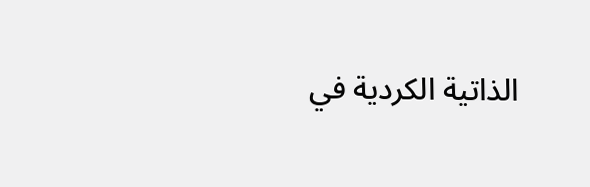الذاتية الكردية في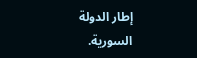إطار الدولة السورية.